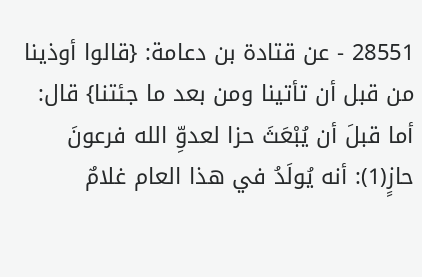28551 - عن قتادة بن دعامة: {قالوا أوذينا من قبل أن تأتينا ومن بعد ما جئتنا} قال: أما قبلَ أن يُبْعَثَ حزا لعدوِّ الله فرعونَ حازٍ(1): أنه يُولَدُ في هذا العام غلامٌ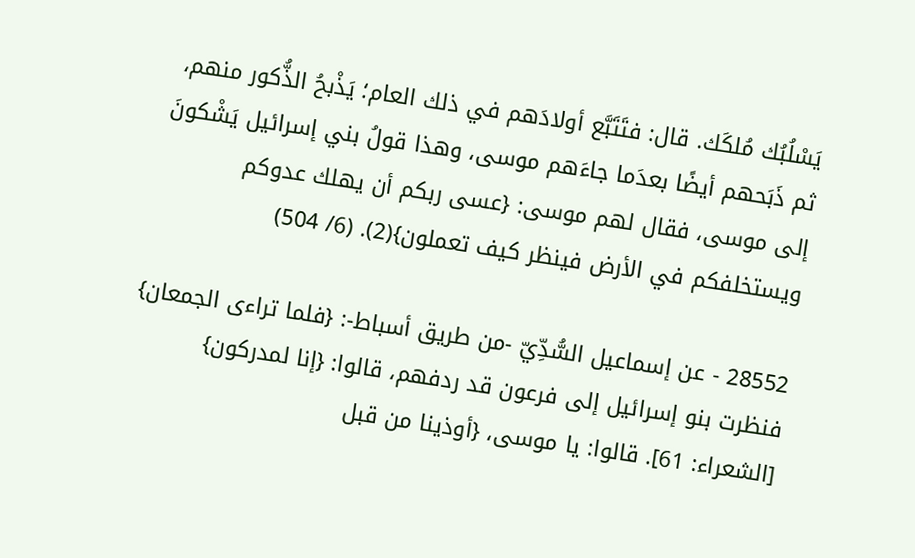يَسْلُبُك مُلكَك. قال: فتَتَبَّع أولادَهم في ذلك العام؛ يَذْبحُ الذُّكور منهم، ثم ذَبَحهم أيضًا بعدَما جاءَهم موسى، وهذا قولُ بني إسرائيل يَشْكونَ إلى موسى، فقال لهم موسى: {عسى ربكم أن يهلك عدوكم ويستخلفكم في الأرض فينظر كيف تعملون}(2). (6/ 504)

28552 - عن إسماعيل السُّدِّيّ -من طريق أسباط-: {فلما تراءى الجمعان} فنظرت بنو إسرائيل إلى فرعون قد ردفهم، قالوا: {إنا لمدركون} [الشعراء: 61]. قالوا: يا موسى، {أوذينا من قبل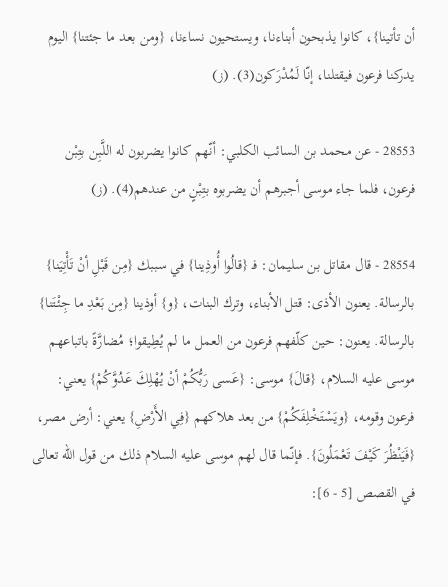أن تأتينا}، كانوا يذبحون أبناءنا، ويستحيون نساءنا، {ومن بعد ما جئتنا} اليوم يدركنا فرعون فيقتلنا، إنّا لَمُدْرَكون(3). (ز)

28553 - عن محمد بن السائب الكلبي: أنّهم كانوا يضربون له اللَّبِن بتِبْن فرعون، فلما جاء موسى أجبرهم أن يضربوه بتِبْنٍ من عندهم(4). (ز)

28554 - قال مقاتل بن سليمان: فـ {قالُوا أُوذِينا} في سببك {مِن قَبْلِ أنْ تَأْتِيَنا} بالرسالة. يعنون الأذى: قتل الأبناء، وترك البنات، {و} أوذينا {مِن بَعْدِ ما جِئْتَنا} بالرسالة. يعنون: حين كلّفهم فرعون من العمل ما لم يُطِيقوا؛ مُضارَّةً باتباعهم موسى عليه السلام، {قالَ} موسى: {عَسى رَبُّكُمْ أنْ يُهْلِكَ عَدُوَّكُمْ} يعني: فرعون وقومه، {ويَسْتَخْلِفَكُمْ} من بعد هلاكهم {فِي الأَرْضِ} يعني: أرض مصر، {فَيَنْظُرَ كَيْفَ تَعْمَلُونَ}. فإنّما قال لهم موسى عليه السلام ذلك من قول الله تعالى في القصص [5 - 6]: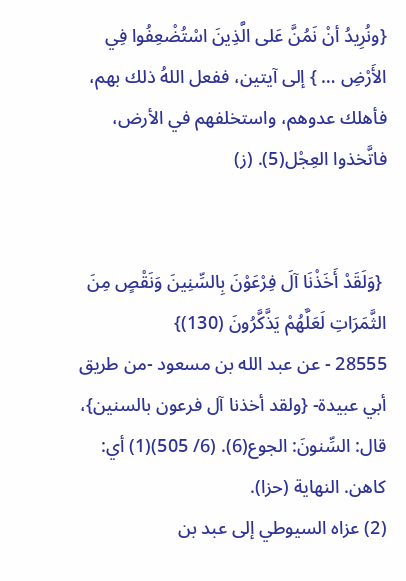{ونُرِيدُ أنْ نَمُنَّ عَلى الَّذِينَ اسْتُضْعِفُوا فِي الأَرْضِ … } إلى آيتين، ففعل اللهُ ذلك بهم، فأهلك عدوهم، واستخلفهم في الأرض، فاتَّخذوا العِجْل(5). (ز)


 {وَلَقَدْ أَخَذْنَا آلَ فِرْعَوْنَ بِالسِّنِينَ وَنَقْصٍ مِنَ الثَّمَرَاتِ لَعَلَّهُمْ يَذَّكَّرُونَ (130)}
28555 - عن عبد الله بن مسعود -من طريق أبي عبيدة- {ولقد أخذنا آل فرعون بالسنين}، قال: السِّنونَ: الجوع(6). (6/ 505)(1) أي: كاهن. النهاية (حزا).
(2) عزاه السيوطي إلى عبد بن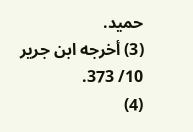حميد.
(3) أخرجه ابن جرير 10/ 373.
(4)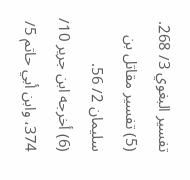تفسير البغوي 3/ 268.
(5) تفسير مقاتل بن سليمان 2/ 56.
(6) أخرجه ابن جرير 10/ 374، وابن أبي حاتم 5/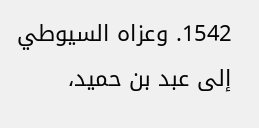1542. وعزاه السيوطي إلى عبد بن حميد،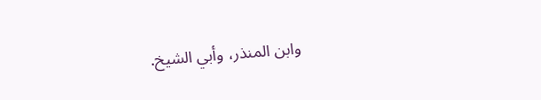وابن المنذر، وأبي الشيخ.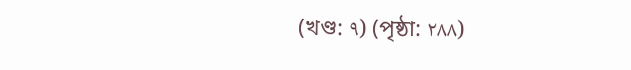(খণ্ড: ٩) (পৃষ্ঠা: ٢٨٨)